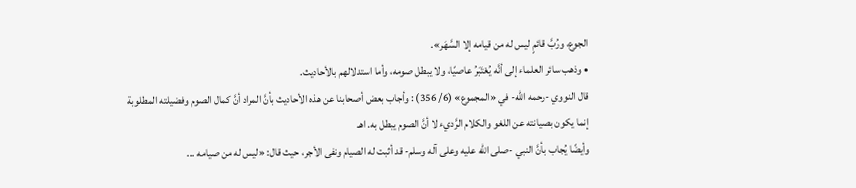الجوع، ورُبَّ قائمٍ ليس له من قيامه إلا السَّهَر».
• وذهب سائر العلماء إلى أنَّه يُعْتَبَرُ عاصيًا، ولا يبطل صومه، وأما استدلالهم بالأحاديث.
قال النووي -رحمه الله- في «المجموع» (6/ 356) : وأجاب بعض أصحابنا عن هذه الأحاديث بأنَّ المراد أنَّ كمال الصوم وفضيلته المطلوبة إنما يكون بصيانته عن اللغو والكلام الرَّديء لا أنَّ الصوم يبطل به. اهـ
وأيضًا يُجاب بأنَّ النبي -صلى الله عليه وعلى آله وسلم- قد أثبت له الصيام ونفى الأجر، حيث قال: «ليس له من صيامه ...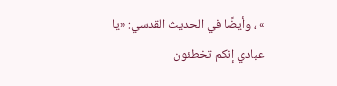» ، وأيضًا في الحديث القدسي: «يا عبادي إنكم تخطئون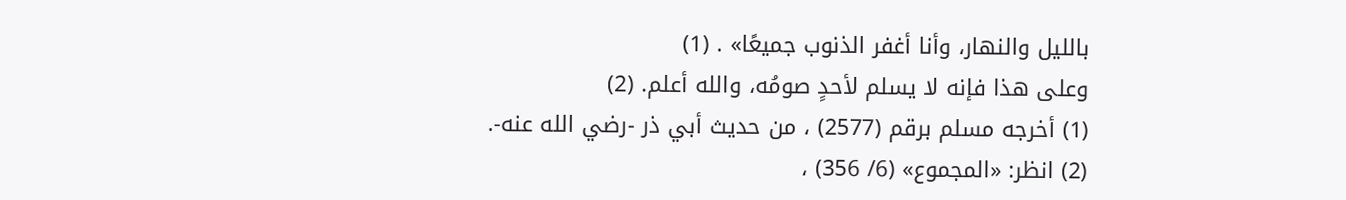بالليل والنهار، وأنا أغفر الذنوب جميعًا» . (1)
وعلى هذا فإنه لا يسلم لأحدٍ صومُه، والله أعلم. (2)
(1) أخرجه مسلم برقم (2577) ، من حديث أبي ذر -رضي الله عنه-.
(2) انظر: «المجموع» (6/ 356) ،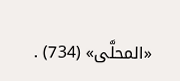«المحلَّى» (734) .